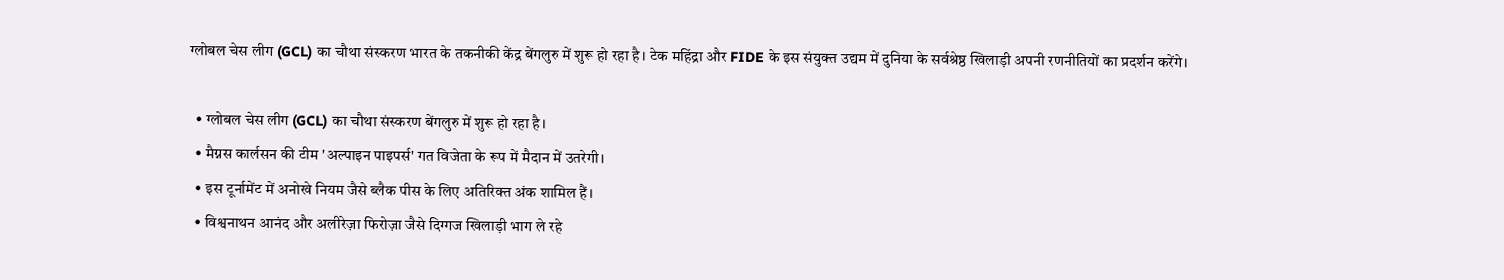ग्लोबल चेस लीग (GCL) का चौथा संस्करण भारत के तकनीकी केंद्र बेंगलुरु में शुरू हो रहा है। टेक महिंद्रा और FIDE के इस संयुक्त उद्यम में दुनिया के सर्वश्रेष्ठ खिलाड़ी अपनी रणनीतियों का प्रदर्शन करेंगे।

  • ग्लोबल चेस लीग (GCL) का चौथा संस्करण बेंगलुरु में शुरू हो रहा है।
  • मैग्नस कार्लसन की टीम 'अल्पाइन पाइपर्स' गत विजेता के रूप में मैदान में उतरेगी।
  • इस टूर्नामेंट में अनोखे नियम जैसे ब्लैक पीस के लिए अतिरिक्त अंक शामिल हैं।
  • विश्वनाथन आनंद और अलीरेज़ा फिरोज़ा जैसे दिग्गज खिलाड़ी भाग ले रहे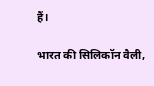हैं।

भारत की सिलिकॉन वैली,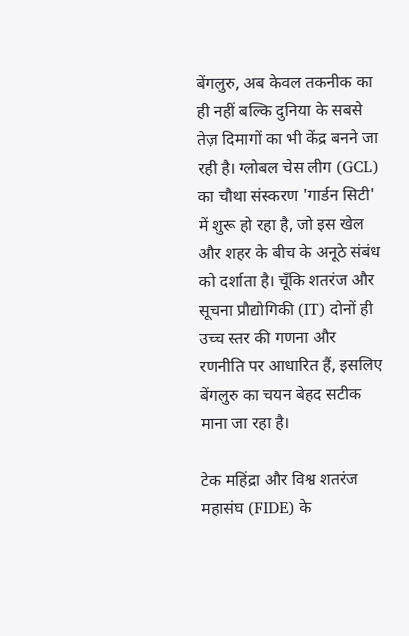बेंगलुरु, अब केवल तकनीक का ही नहीं बल्कि दुनिया के सबसे तेज़ दिमागों का भी केंद्र बनने जा रही है। ग्लोबल चेस लीग (GCL) का चौथा संस्करण 'गार्डन सिटी' में शुरू हो रहा है, जो इस खेल और शहर के बीच के अनूठे संबंध को दर्शाता है। चूँकि शतरंज और सूचना प्रौद्योगिकी (IT) दोनों ही उच्च स्तर की गणना और रणनीति पर आधारित हैं, इसलिए बेंगलुरु का चयन बेहद सटीक माना जा रहा है।

टेक महिंद्रा और विश्व शतरंज महासंघ (FIDE) के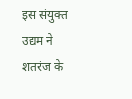इस संयुक्त उद्यम ने शतरंज के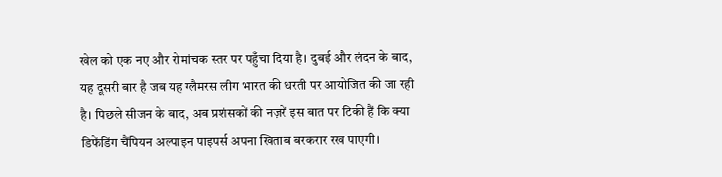खेल को एक नए और रोमांचक स्तर पर पहुँचा दिया है। दुबई और लंदन के बाद, यह दूसरी बार है जब यह ग्लैमरस लीग भारत की धरती पर आयोजित की जा रही है। पिछले सीजन के बाद, अब प्रशंसकों की नज़रें इस बात पर टिकी हैं कि क्या डिफेंडिंग चैंपियन अल्पाइन पाइपर्स अपना खिताब बरकरार रख पाएगी।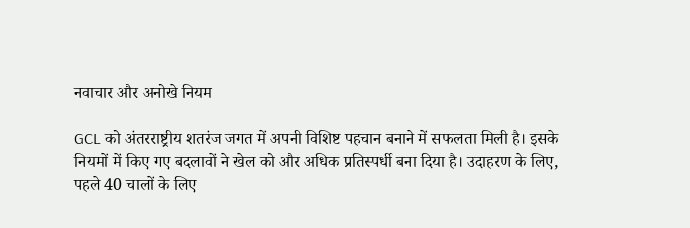नवाचार और अनोखे नियम

GCL को अंतरराष्ट्रीय शतरंज जगत में अपनी विशिष्ट पहचान बनाने में सफलता मिली है। इसके नियमों में किए गए बदलावों ने खेल को और अधिक प्रतिस्पर्धी बना दिया है। उदाहरण के लिए, पहले 40 चालों के लिए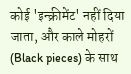कोई 'इन्क्रीमेंट' नहीं दिया जाता, और काले मोहरों (Black pieces) के साथ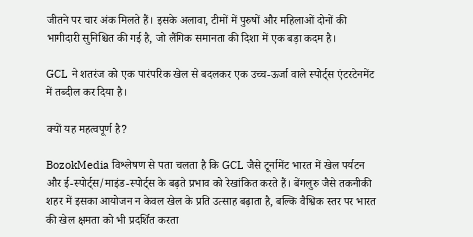जीतने पर चार अंक मिलते हैं। इसके अलावा, टीमों में पुरुषों और महिलाओं दोनों की भागीदारी सुनिश्चित की गई है, जो लैंगिक समानता की दिशा में एक बड़ा कदम है।

GCL ने शतरंज को एक पारंपरिक खेल से बदलकर एक उच्च-ऊर्जा वाले स्पोर्ट्स एंटरटेनमेंट में तब्दील कर दिया है।

क्यों यह महत्वपूर्ण है?

BozokMedia विश्लेषण से पता चलता है कि GCL जैसे टूर्नामेंट भारत में खेल पर्यटन और ई-स्पोर्ट्स/माइंड-स्पोर्ट्स के बढ़ते प्रभाव को रेखांकित करते हैं। बेंगलुरु जैसे तकनीकी शहर में इसका आयोजन न केवल खेल के प्रति उत्साह बढ़ाता है, बल्कि वैश्विक स्तर पर भारत की खेल क्षमता को भी प्रदर्शित करता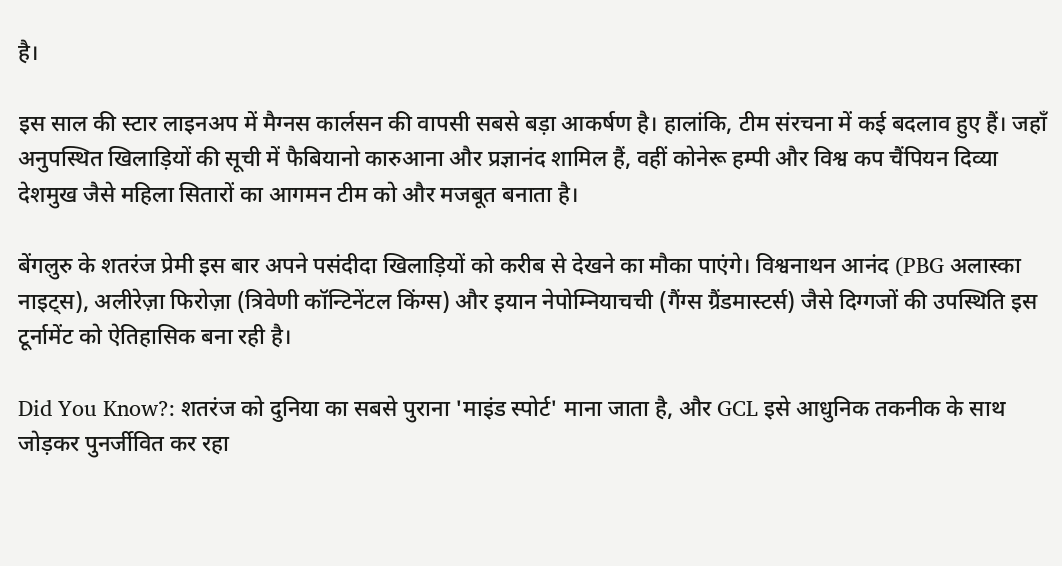है।

इस साल की स्टार लाइनअप में मैग्नस कार्लसन की वापसी सबसे बड़ा आकर्षण है। हालांकि, टीम संरचना में कई बदलाव हुए हैं। जहाँ अनुपस्थित खिलाड़ियों की सूची में फैबियानो कारुआना और प्रज्ञानंद शामिल हैं, वहीं कोनेरू हम्पी और विश्व कप चैंपियन दिव्या देशमुख जैसे महिला सितारों का आगमन टीम को और मजबूत बनाता है।

बेंगलुरु के शतरंज प्रेमी इस बार अपने पसंदीदा खिलाड़ियों को करीब से देखने का मौका पाएंगे। विश्वनाथन आनंद (PBG अलास्का नाइट्स), अलीरेज़ा फिरोज़ा (त्रिवेणी कॉन्टिनेंटल किंग्स) और इयान नेपोम्नियाचची (गैंग्स ग्रैंडमास्टर्स) जैसे दिग्गजों की उपस्थिति इस टूर्नामेंट को ऐतिहासिक बना रही है।

Did You Know?: शतरंज को दुनिया का सबसे पुराना 'माइंड स्पोर्ट' माना जाता है, और GCL इसे आधुनिक तकनीक के साथ जोड़कर पुनर्जीवित कर रहा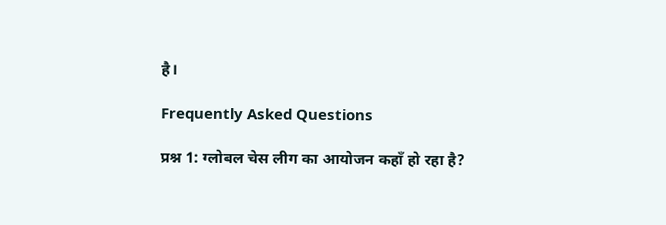है।

Frequently Asked Questions

प्रश्न 1: ग्लोबल चेस लीग का आयोजन कहाँ हो रहा है?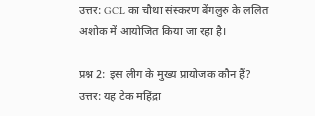उत्तर: GCL का चौथा संस्करण बेंगलुरु के ललित अशोक में आयोजित किया जा रहा है।

प्रश्न 2: इस लीग के मुख्य प्रायोजक कौन हैं?
उत्तर: यह टेक महिंद्रा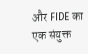और FIDE का एक संयुक्त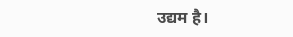उद्यम है।